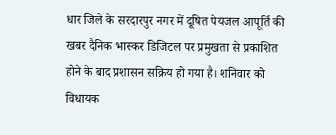धार जिले के सरदारपुर नगर में दूषित पेयजल आपूर्ति की खबर दैनिक भास्कर डिजिटल पर प्रमुखता से प्रकाशित होने के बाद प्रशासन सक्रिय हो गया है। शनिवार को विधायक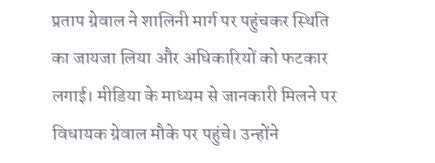प्रताप ग्रेवाल ने शालिनी मार्ग पर पहुंचकर स्थिति का जायजा लिया और अधिकारियों को फटकार लगाई। मीडिया के माध्यम से जानकारी मिलने पर विधायक ग्रेवाल मौके पर पहुंचे। उन्होंने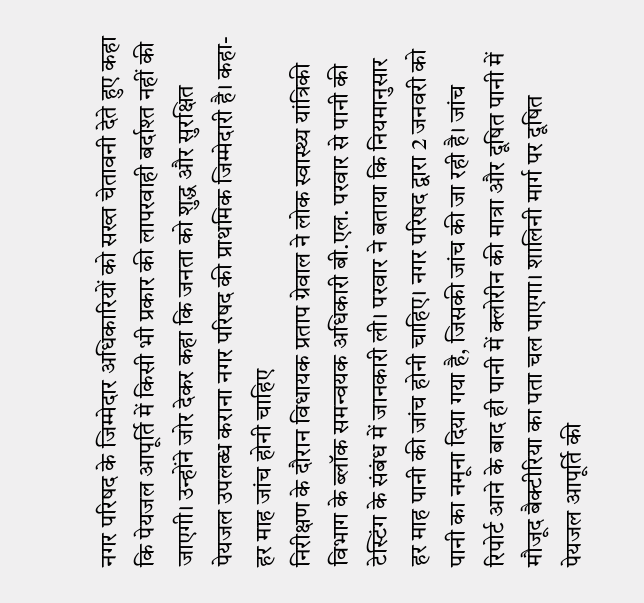नगर परिषद के जिम्मेदार अधिकारियों को सख्त चेतावनी देते हुए कहा कि पेयजल आपूर्ति में किसी भी प्रकार की लापरवाही बर्दाश्त नहीं की जाएगी। उन्होंने जोर देकर कहा कि जनता को शुद्ध और सुरक्षित पेयजल उपलब्ध कराना नगर परिषद की प्राथमिक जिम्मेदारी है। कहा- हर माह जांच होनी चाहिए
निरीक्षण के दौरान विधायक प्रताप ग्रेवाल ने लोक स्वास्थ्य यांत्रिकी विभाग के ब्लॉक समन्वयक अधिकारी बी.एल. परवार से पानी की टेस्टिंग के संबंध में जानकारी ली। परवार ने बताया कि नियमानुसार हर माह पानी की जांच होनी चाहिए। नगर परिषद द्वारा 2 जनवरी को पानी का नमूना दिया गया है, जिसकी जांच की जा रही है। जांच रिपोर्ट आने के बाद ही पानी में क्लोरीन की मात्रा और दूषित पानी में मौजूद बैक्टीरिया का पता चल पाएगा। शालिनी मार्ग पर दूषित पेयजल आपूर्ति की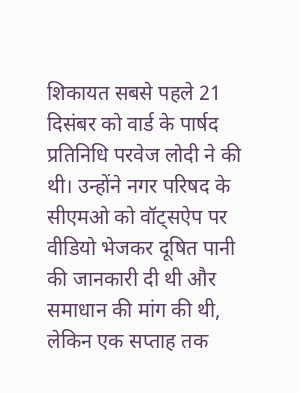शिकायत सबसे पहले 21 दिसंबर को वार्ड के पार्षद प्रतिनिधि परवेज लोदी ने की थी। उन्होंने नगर परिषद के सीएमओ को वॉट्सऐप पर वीडियो भेजकर दूषित पानी की जानकारी दी थी और समाधान की मांग की थी, लेकिन एक सप्ताह तक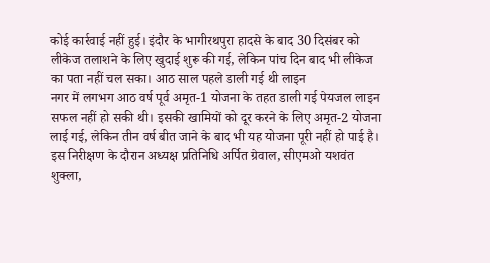कोई कार्रवाई नहीं हुई। इंदौर के भागीरथपुरा हादसे के बाद 30 दिसंबर को लीकेज तलाशने के लिए खुदाई शुरू की गई, लेकिन पांच दिन बाद भी लीकेज का पता नहीं चल सका। आठ साल पहले डाली गई थी लाइन
नगर में लगभग आठ वर्ष पूर्व अमृत-1 योजना के तहत डाली गई पेयजल लाइन सफल नहीं हो सकी थी। इसकी खामियों को दूर करने के लिए अमृत-2 योजना लाई गई, लेकिन तीन वर्ष बीत जाने के बाद भी यह योजना पूरी नहीं हो पाई है। इस निरीक्षण के दौरान अध्यक्ष प्रतिनिधि अर्पित ग्रेवाल, सीएमओ यशवंत शुक्ला,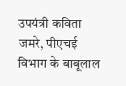उपयंत्री कविता जमरे, पीएचई विभाग के बाबूलाल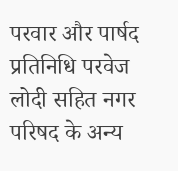परवार और पार्षद प्रतिनिधि परवेज लोदी सहित नगर परिषद के अन्य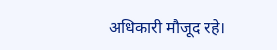अधिकारी मौजूद रहे।